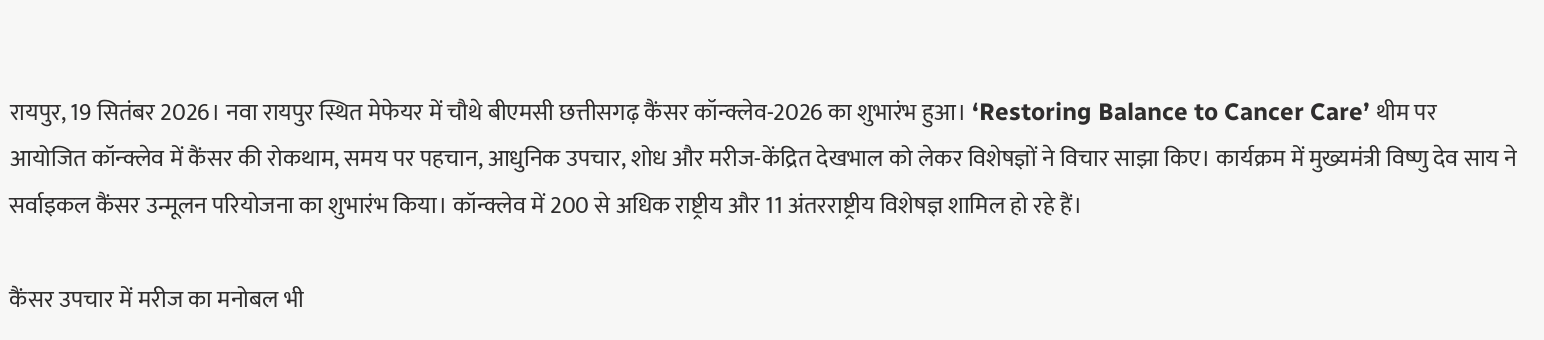रायपुर, 19 सितंबर 2026। नवा रायपुर स्थित मेफेयर में चौथे बीएमसी छत्तीसगढ़ कैंसर कॉन्क्लेव-2026 का शुभारंभ हुआ। ‘Restoring Balance to Cancer Care’ थीम पर आयोजित कॉन्क्लेव में कैंसर की रोकथाम, समय पर पहचान, आधुनिक उपचार, शोध और मरीज-केंद्रित देखभाल को लेकर विशेषज्ञों ने विचार साझा किए। कार्यक्रम में मुख्यमंत्री विष्णु देव साय ने सर्वाइकल कैंसर उन्मूलन परियोजना का शुभारंभ किया। कॉन्क्लेव में 200 से अधिक राष्ट्रीय और 11 अंतरराष्ट्रीय विशेषज्ञ शामिल हो रहे हैं।

कैंसर उपचार में मरीज का मनोबल भी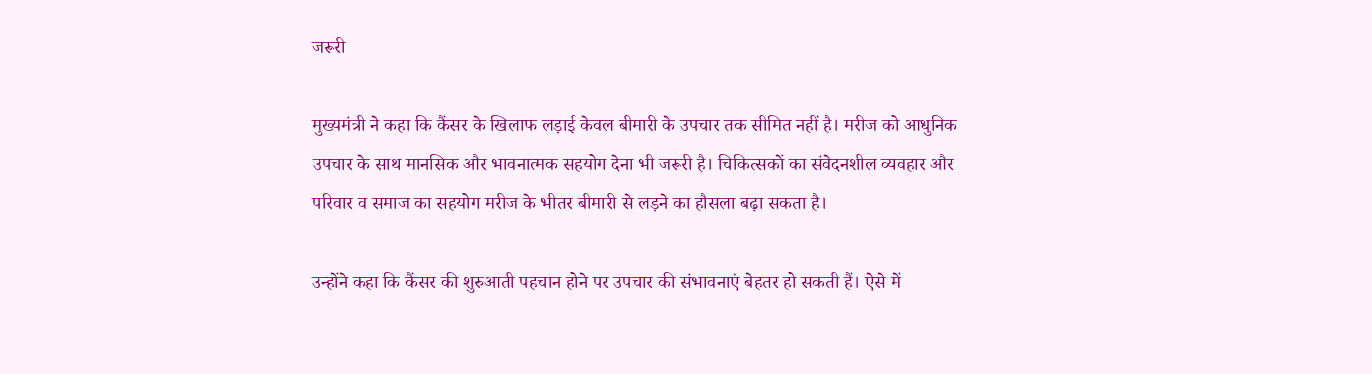जरूरी

मुख्यमंत्री ने कहा कि कैंसर के खिलाफ लड़ाई केवल बीमारी के उपचार तक सीमित नहीं है। मरीज को आधुनिक उपचार के साथ मानसिक और भावनात्मक सहयोग देना भी जरूरी है। चिकित्सकों का संवेदनशील व्यवहार और परिवार व समाज का सहयोग मरीज के भीतर बीमारी से लड़ने का हौसला बढ़ा सकता है।

उन्होंने कहा कि कैंसर की शुरुआती पहचान होने पर उपचार की संभावनाएं बेहतर हो सकती हैं। ऐसे में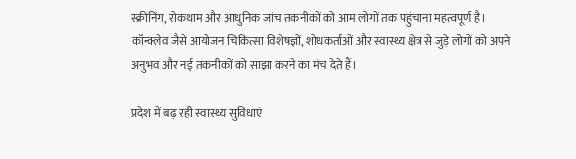स्क्रीनिंग, रोकथाम और आधुनिक जांच तकनीकों को आम लोगों तक पहुंचाना महत्वपूर्ण है। कॉन्क्लेव जैसे आयोजन चिकित्सा विशेषज्ञों, शोधकर्ताओं और स्वास्थ्य क्षेत्र से जुड़े लोगों को अपने अनुभव और नई तकनीकों को साझा करने का मंच देते हैं।

प्रदेश में बढ़ रही स्वास्थ्य सुविधाएं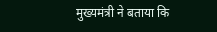मुख्यमंत्री ने बताया कि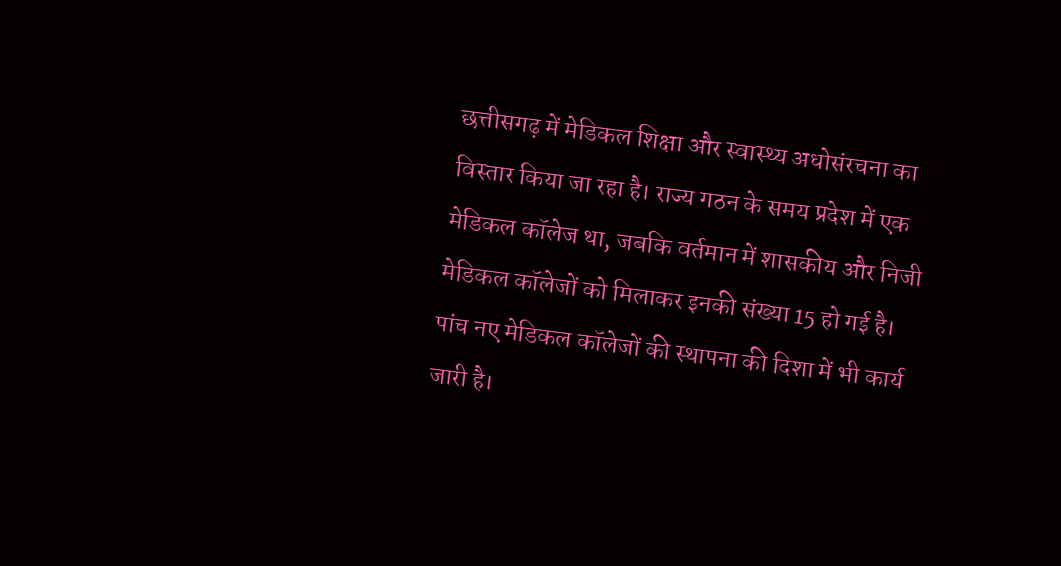छत्तीसगढ़ में मेडिकल शिक्षा और स्वास्थ्य अधोसंरचना का विस्तार किया जा रहा है। राज्य गठन के समय प्रदेश में एक मेडिकल कॉलेज था, जबकि वर्तमान में शासकीय और निजी मेडिकल कॉलेजों को मिलाकर इनकी संख्या 15 हो गई है। पांच नए मेडिकल कॉलेजों की स्थापना की दिशा में भी कार्य जारी है।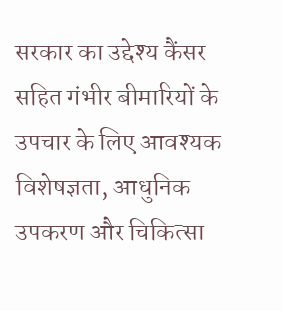सरकार का उद्देश्य कैंसर सहित गंभीर बीमारियों के उपचार के लिए आवश्यक विशेषज्ञता, आधुनिक उपकरण और चिकित्सा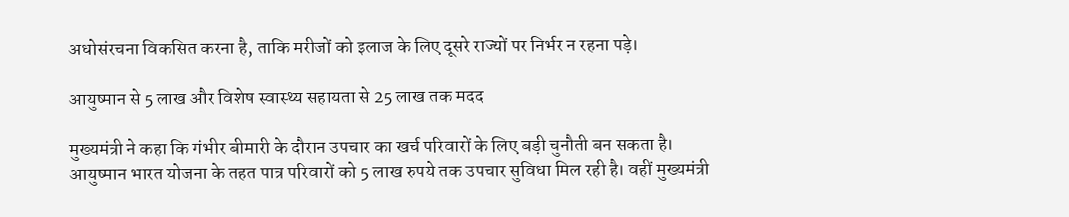अधोसंरचना विकसित करना है, ताकि मरीजों को इलाज के लिए दूसरे राज्यों पर निर्भर न रहना पड़े।

आयुष्मान से 5 लाख और विशेष स्वास्थ्य सहायता से 25 लाख तक मदद

मुख्यमंत्री ने कहा कि गंभीर बीमारी के दौरान उपचार का खर्च परिवारों के लिए बड़ी चुनौती बन सकता है। आयुष्मान भारत योजना के तहत पात्र परिवारों को 5 लाख रुपये तक उपचार सुविधा मिल रही है। वहीं मुख्यमंत्री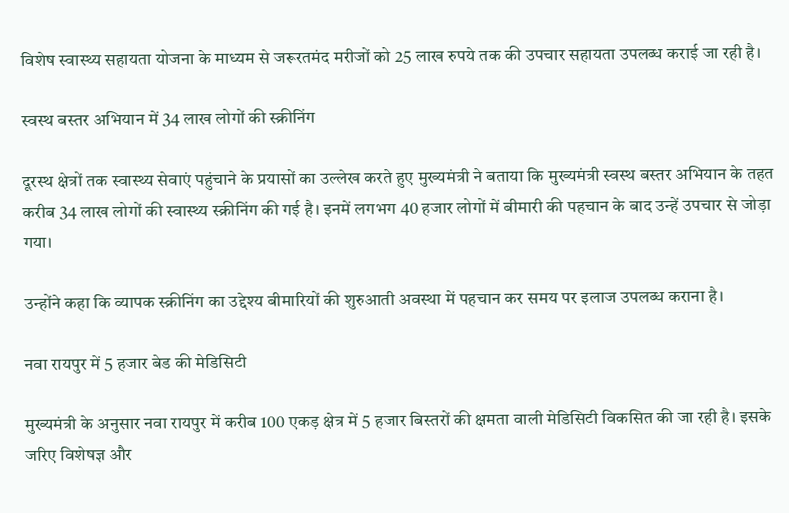विशेष स्वास्थ्य सहायता योजना के माध्यम से जरूरतमंद मरीजों को 25 लाख रुपये तक की उपचार सहायता उपलब्ध कराई जा रही है।

स्वस्थ बस्तर अभियान में 34 लाख लोगों की स्क्रीनिंग

दूरस्थ क्षेत्रों तक स्वास्थ्य सेवाएं पहुंचाने के प्रयासों का उल्लेख करते हुए मुख्यमंत्री ने बताया कि मुख्यमंत्री स्वस्थ बस्तर अभियान के तहत करीब 34 लाख लोगों की स्वास्थ्य स्क्रीनिंग की गई है। इनमें लगभग 40 हजार लोगों में बीमारी की पहचान के बाद उन्हें उपचार से जोड़ा गया।

उन्होंने कहा कि व्यापक स्क्रीनिंग का उद्देश्य बीमारियों की शुरुआती अवस्था में पहचान कर समय पर इलाज उपलब्ध कराना है।

नवा रायपुर में 5 हजार बेड की मेडिसिटी

मुख्यमंत्री के अनुसार नवा रायपुर में करीब 100 एकड़ क्षेत्र में 5 हजार बिस्तरों की क्षमता वाली मेडिसिटी विकसित की जा रही है। इसके जरिए विशेषज्ञ और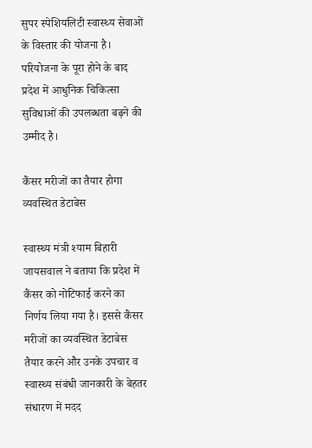सुपर स्पेशियलिटी स्वास्थ्य सेवाओं के विस्तार की योजना है। परियोजना के पूरा होने के बाद प्रदेश में आधुनिक चिकित्सा सुविधाओं की उपलब्धता बढ़ने की उम्मीद है।

कैंसर मरीजों का तैयार होगा व्यवस्थित डेटाबेस

स्वास्थ्य मंत्री श्याम बिहारी जायसवाल ने बताया कि प्रदेश में कैंसर को नोटिफाई करने का निर्णय लिया गया है। इससे कैंसर मरीजों का व्यवस्थित डेटाबेस तैयार करने और उनके उपचार व स्वास्थ्य संबंधी जानकारी के बेहतर संधारण में मदद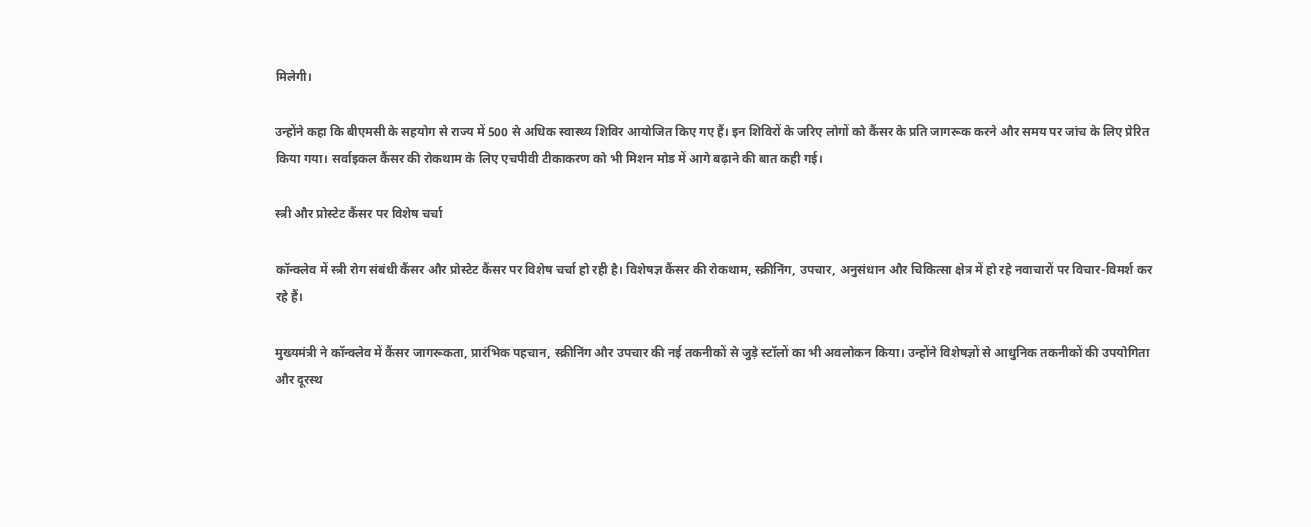मिलेगी।

उन्होंने कहा कि बीएमसी के सहयोग से राज्य में 500 से अधिक स्वास्थ्य शिविर आयोजित किए गए हैं। इन शिविरों के जरिए लोगों को कैंसर के प्रति जागरूक करने और समय पर जांच के लिए प्रेरित किया गया। सर्वाइकल कैंसर की रोकथाम के लिए एचपीवी टीकाकरण को भी मिशन मोड में आगे बढ़ाने की बात कही गई।

स्त्री और प्रोस्टेट कैंसर पर विशेष चर्चा

कॉन्क्लेव में स्त्री रोग संबंधी कैंसर और प्रोस्टेट कैंसर पर विशेष चर्चा हो रही है। विशेषज्ञ कैंसर की रोकथाम, स्क्रीनिंग, उपचार, अनुसंधान और चिकित्सा क्षेत्र में हो रहे नवाचारों पर विचार-विमर्श कर रहे हैं।

मुख्यमंत्री ने कॉन्क्लेव में कैंसर जागरूकता, प्रारंभिक पहचान, स्क्रीनिंग और उपचार की नई तकनीकों से जुड़े स्टॉलों का भी अवलोकन किया। उन्होंने विशेषज्ञों से आधुनिक तकनीकों की उपयोगिता और दूरस्थ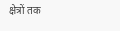क्षेत्रों तक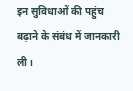इन सुविधाओं की पहुंच बढ़ाने के संबंध में जानकारी ली।